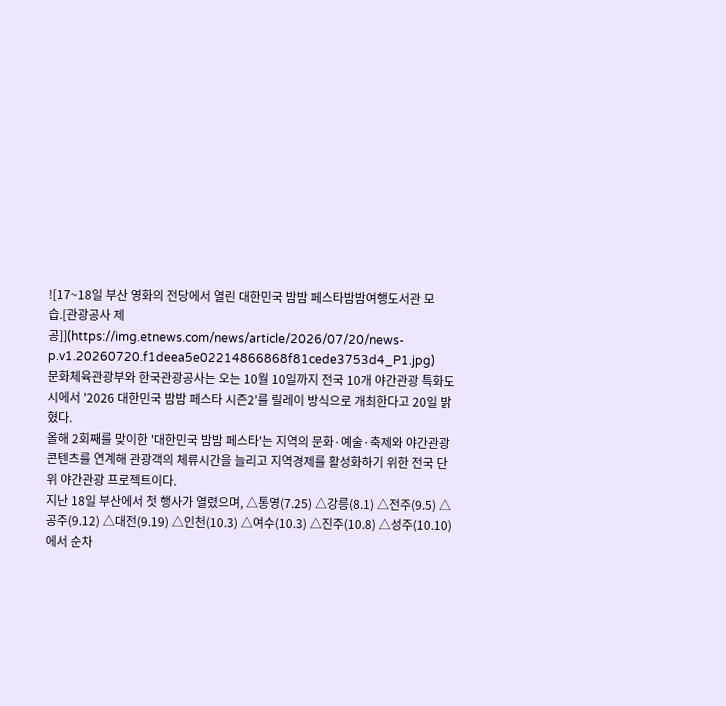![17~18일 부산 영화의 전당에서 열린 대한민국 밤밤 페스타밤밤여행도서관 모습.[관광공사 제공]](https://img.etnews.com/news/article/2026/07/20/news-p.v1.20260720.f1deea5e02214866868f81cede3753d4_P1.jpg)
문화체육관광부와 한국관광공사는 오는 10월 10일까지 전국 10개 야간관광 특화도시에서 '2026 대한민국 밤밤 페스타 시즌2'를 릴레이 방식으로 개최한다고 20일 밝혔다.
올해 2회째를 맞이한 '대한민국 밤밤 페스타'는 지역의 문화·예술·축제와 야간관광 콘텐츠를 연계해 관광객의 체류시간을 늘리고 지역경제를 활성화하기 위한 전국 단위 야간관광 프로젝트이다.
지난 18일 부산에서 첫 행사가 열렸으며, △통영(7.25) △강릉(8.1) △전주(9.5) △공주(9.12) △대전(9.19) △인천(10.3) △여수(10.3) △진주(10.8) △성주(10.10)에서 순차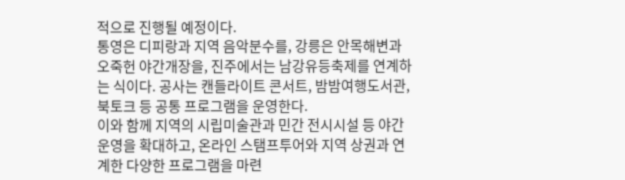적으로 진행될 예정이다.
통영은 디피랑과 지역 음악분수를, 강릉은 안목해변과 오죽헌 야간개장을, 진주에서는 남강유등축제를 연계하는 식이다. 공사는 캔들라이트 콘서트, 밤밤여행도서관, 북토크 등 공통 프로그램을 운영한다.
이와 함께 지역의 시립미술관과 민간 전시시설 등 야간 운영을 확대하고, 온라인 스탬프투어와 지역 상권과 연계한 다양한 프로그램을 마련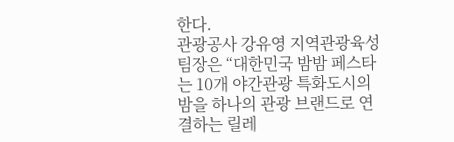한다.
관광공사 강유영 지역관광육성팀장은 “대한민국 밤밤 페스타는 10개 야간관광 특화도시의 밤을 하나의 관광 브랜드로 연결하는 릴레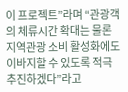이 프로젝트”라며 “관광객의 체류시간 확대는 물론 지역관광 소비 활성화에도 이바지할 수 있도록 적극 추진하겠다”라고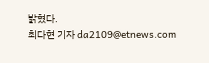밝혔다.
최다현 기자 da2109@etnews.com